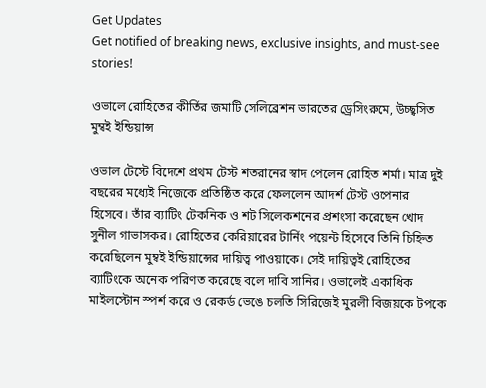Get Updates
Get notified of breaking news, exclusive insights, and must-see stories!

ওভালে রোহিতের কীর্তির জমাটি সেলিব্রেশন ভারতের ড্রেসিংরুমে, উচ্ছ্বসিত মুম্বই ইন্ডিয়ান্স

ওভাল টেস্টে বিদেশে প্রথম টেস্ট শতরানের স্বাদ পেলেন রোহিত শর্মা। মাত্র দুই বছরের মধ্যেই নিজেকে প্রতিষ্ঠিত করে ফেললেন আদর্শ টেস্ট ওপেনার হিসেবে। তাঁর ব্যাটিং টেকনিক ও শট সিলেকশনের প্রশংসা করেছেন খোদ সুনীল গাভাসকর। রোহিতের কেরিয়ারের টার্নিং পয়েন্ট হিসেবে তিনি চিহ্নিত করেছিলেন মুম্বই ইন্ডিয়ান্সের দায়িত্ব পাওয়াকে। সেই দায়িত্বই রোহিতের ব্যাটিংকে অনেক পরিণত করেছে বলে দাবি সানির। ওভালেই একাধিক মাইলস্টোন স্পর্শ করে ও রেকর্ড ভেঙে চলতি সিরিজেই মুরলী বিজয়কে টপকে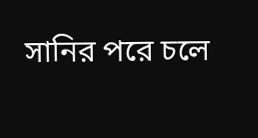সানির পরে চলে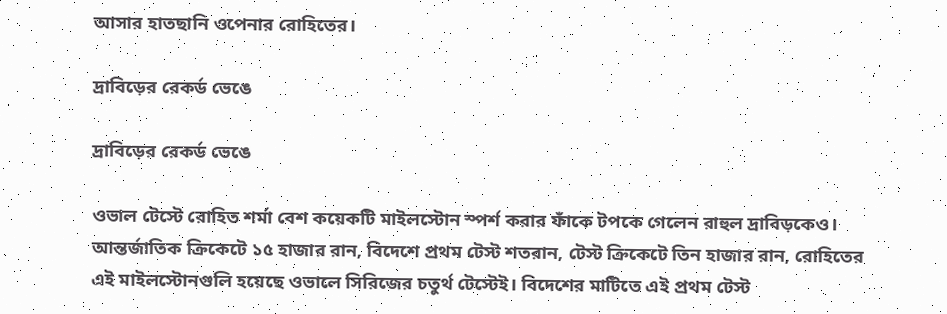আসার হাতছানি ওপেনার রোহিতের।

দ্রাবিড়ের রেকর্ড ভেঙে

দ্রাবিড়ের রেকর্ড ভেঙে

ওভাল টেস্টে রোহিত শর্মা বেশ কয়েকটি মাইলস্টোন স্পর্শ করার ফাঁকে টপকে গেলেন রাহুল দ্রাবিড়কেও। আন্তর্জাতিক ক্রিকেটে ১৫ হাজার রান, বিদেশে প্রথম টেস্ট শতরান, টেস্ট ক্রিকেটে তিন হাজার রান, রোহিতের এই মাইলস্টোনগুলি হয়েছে ওভালে সিরিজের চতুর্থ টেস্টেই। বিদেশের মাটিতে এই প্রথম টেস্ট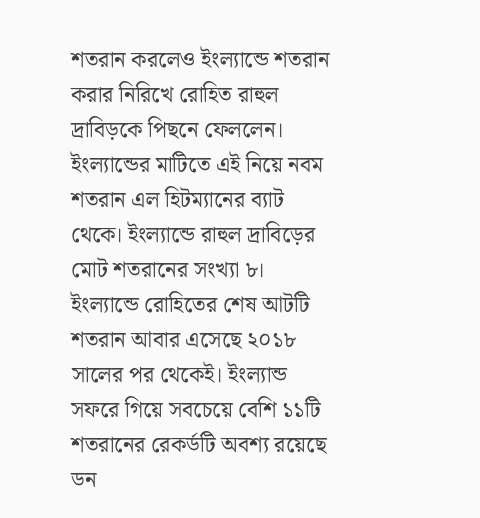শতরান করলেও ইংল্যান্ডে শতরান করার নিরিখে রোহিত রাহুল দ্রাবিড়কে পিছনে ফেললেন। ইংল্যান্ডের মাটিতে এই নিয়ে নবম শতরান এল হিটম্যানের ব্যাট থেকে। ইংল্যান্ডে রাহুল দ্রাবিড়ের মোট শতরানের সংখ্যা ৮। ইংল্যান্ডে রোহিতের শেষ আটটি শতরান আবার এসেছে ২০১৮ সালের পর থেকেই। ইংল্যান্ড সফরে গিয়ে সবচেয়ে বেশি ১১টি শতরানের রেকর্ডটি অবশ্য রয়েছে ডন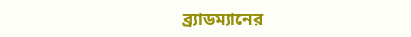ব্র্যাডম্যানের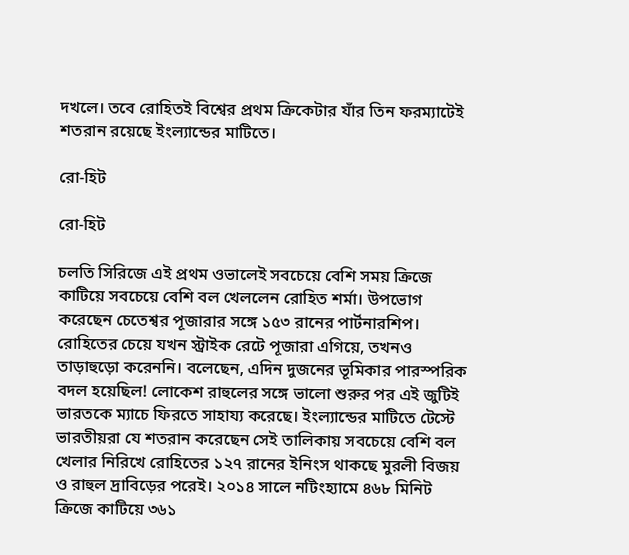দখলে। তবে রোহিতই বিশ্বের প্রথম ক্রিকেটার যাঁর তিন ফরম্যাটেই শতরান রয়েছে ইংল্যান্ডের মাটিতে।

রো-হিট

রো-হিট

চলতি সিরিজে এই প্রথম ওভালেই সবচেয়ে বেশি সময় ক্রিজে কাটিয়ে সবচেয়ে বেশি বল খেললেন রোহিত শর্মা। উপভোগ করেছেন চেতেশ্বর পূজারার সঙ্গে ১৫৩ রানের পার্টনারশিপ। রোহিতের চেয়ে যখন স্ট্রাইক রেটে পূজারা এগিয়ে, তখনও তাড়াহুড়ো করেননি। বলেছেন, এদিন দুজনের ভূমিকার পারস্পরিক বদল হয়েছিল! লোকেশ রাহুলের সঙ্গে ভালো শুরুর পর এই জুটিই ভারতকে ম্যাচে ফিরতে সাহায্য করেছে। ইংল্যান্ডের মাটিতে টেস্টে ভারতীয়রা যে শতরান করেছেন সেই তালিকায় সবচেয়ে বেশি বল খেলার নিরিখে রোহিতের ১২৭ রানের ইনিংস থাকছে মুরলী বিজয় ও রাহুল দ্রাবিড়ের পরেই। ২০১৪ সালে নটিংহ্যামে ৪৬৮ মিনিট ক্রিজে কাটিয়ে ৩৬১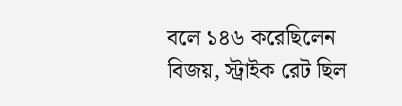বলে ১৪৬ করেছিলেন বিজয়, স্ট্রাইক রেট ছিল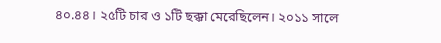৪০.৪৪। ২৫টি চার ও ১টি ছক্কা মেরেছিলেন। ২০১১ সালে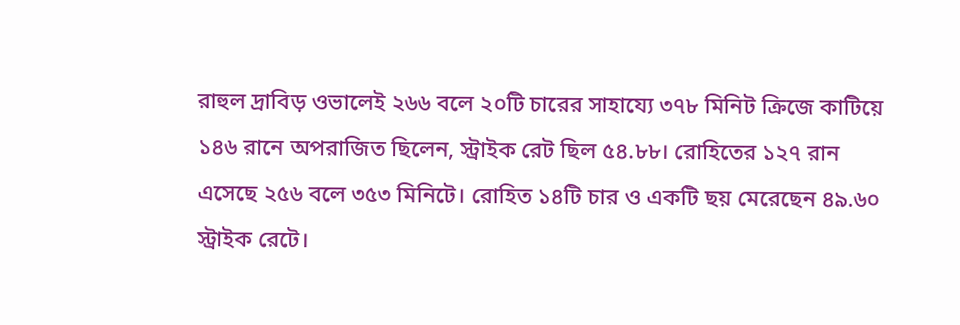রাহুল দ্রাবিড় ওভালেই ২৬৬ বলে ২০টি চারের সাহায্যে ৩৭৮ মিনিট ক্রিজে কাটিয়ে ১৪৬ রানে অপরাজিত ছিলেন, স্ট্রাইক রেট ছিল ৫৪.৮৮। রোহিতের ১২৭ রান এসেছে ২৫৬ বলে ৩৫৩ মিনিটে। রোহিত ১৪টি চার ও একটি ছয় মেরেছেন ৪৯.৬০ স্ট্রাইক রেটে।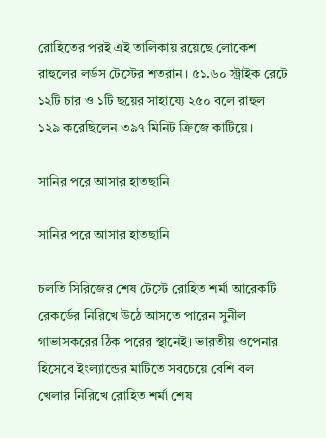রোহিতের পরই এই তালিকায় রয়েছে লোকেশ রাহুলের লর্ডস টেস্টের শতরান। ৫১.৬০ স্ট্রাইক রেটে ১২টি চার ও ১টি ছয়ের সাহায্যে ২৫০ বলে রাহুল ১২৯ করেছিলেন ৩৯৭ মিনিট ক্রিজে কাটিয়ে।

সানির পরে আসার হাতছানি

সানির পরে আসার হাতছানি

চলতি সিরিজের শেষ টেস্টে রোহিত শর্মা আরেকটি রেকর্ডের নিরিখে উঠে আসতে পারেন সুনীল গাভাসকরের ঠিক পরের স্থানেই। ভারতীয় ওপেনার হিসেবে ইংল্যান্ডের মাটিতে সবচেয়ে বেশি বল খেলার নিরিখে রোহিত শর্মা শেষ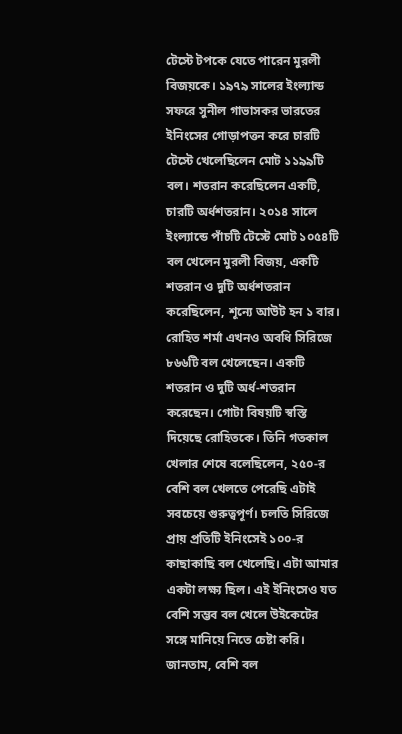টেস্টে টপকে যেতে পারেন মুরলী বিজয়কে। ১৯৭৯ সালের ইংল্যান্ড সফরে সুনীল গাভাসকর ভারতের ইনিংসের গোড়াপত্তন করে চারটি টেস্টে খেলেছিলেন মোট ১১৯৯টি বল। শতরান করেছিলেন একটি, চারটি অর্ধশতরান। ২০১৪ সালে ইংল্যান্ডে পাঁচটি টেস্টে মোট ১০৫৪টি বল খেলেন মুরলী বিজয়, একটি শতরান ও দুটি অর্ধশতরান করেছিলেন, শূন্যে আউট হন ১ বার। রোহিত শর্মা এখনও অবধি সিরিজে ৮৬৬টি বল খেলেছেন। একটি শতরান ও দুটি অর্ধ-শতরান করেছেন। গোটা বিষয়টি স্বস্তি দিয়েছে রোহিতকে। তিনি গতকাল খেলার শেষে বলেছিলেন, ২৫০-র বেশি বল খেলতে পেরেছি এটাই সবচেয়ে গুরুত্বপূর্ণ। চলতি সিরিজে প্রায় প্রতিটি ইনিংসেই ১০০-র কাছাকাছি বল খেলেছি। এটা আমার একটা লক্ষ্য ছিল। এই ইনিংসেও যত বেশি সম্ভব বল খেলে উইকেটের সঙ্গে মানিয়ে নিতে চেষ্টা করি। জানতাম, বেশি বল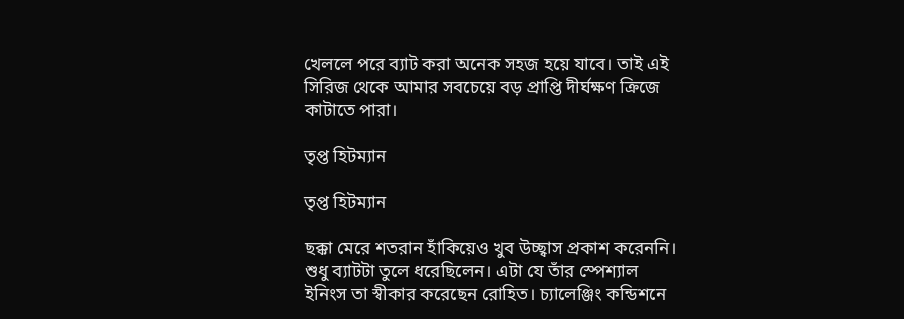খেললে পরে ব্যাট করা অনেক সহজ হয়ে যাবে। তাই এই সিরিজ থেকে আমার সবচেয়ে বড় প্রাপ্তি দীর্ঘক্ষণ ক্রিজে কাটাতে পারা।

তৃপ্ত হিটম্যান

তৃপ্ত হিটম্যান

ছক্কা মেরে শতরান হাঁকিয়েও খুব উচ্ছ্বাস প্রকাশ করেননি। শুধু ব্যাটটা তুলে ধরেছিলেন। এটা যে তাঁর স্পেশ্যাল ইনিংস তা স্বীকার করেছেন রোহিত। চ্যালেঞ্জিং কন্ডিশনে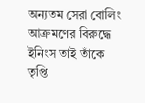অন্যতম সেরা বোলিং আক্রমণের বিরুদ্ধে ইনিংস তাই তাঁকে তৃপ্তি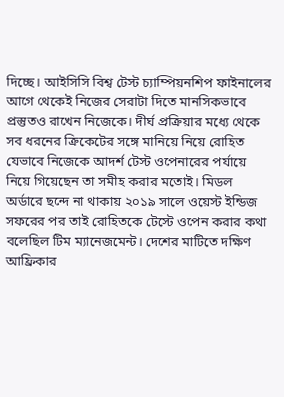দিচ্ছে। আইসিসি বিশ্ব টেস্ট চ্যাম্পিয়নশিপ ফাইনালের আগে থেকেই নিজের সেরাটা দিতে মানসিকভাবে প্রস্তুতও রাখেন নিজেকে। দীর্ঘ প্রক্রিয়ার মধ্যে থেকে সব ধরনের ক্রিকেটের সঙ্গে মানিয়ে নিয়ে রোহিত যেভাবে নিজেকে আদর্শ টেস্ট ওপেনারের পর্যায়ে নিয়ে গিয়েছেন তা সমীহ করার মতোই। মিডল অর্ডারে ছন্দে না থাকায় ২০১৯ সালে ওয়েস্ট ইন্ডিজ সফরের পর তাই রোহিতকে টেস্টে ওপেন করার কথা বলেছিল টিম ম্যানেজমেন্ট। দেশের মাটিতে দক্ষিণ আফ্রিকার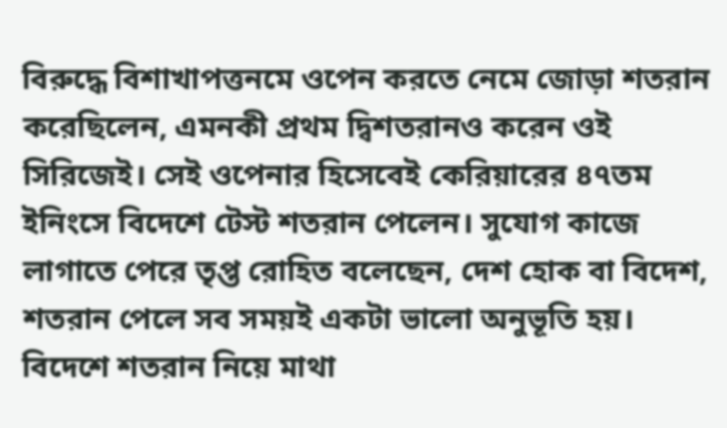বিরুদ্ধে বিশাখাপত্তনমে ওপেন করতে নেমে জোড়া শতরান করেছিলেন, এমনকী প্রথম দ্বিশতরানও করেন ওই সিরিজেই। সেই ওপেনার হিসেবেই কেরিয়ারের ৪৭তম ইনিংসে বিদেশে টেস্ট শতরান পেলেন। সুযোগ কাজে লাগাতে পেরে তৃপ্ত রোহিত বলেছেন, দেশ হোক বা বিদেশ, শতরান পেলে সব সময়ই একটা ভালো অনুভূতি হয়। বিদেশে শতরান নিয়ে মাথা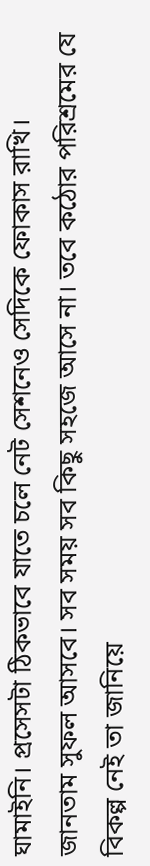ঘামাইনি। প্রসেসটা ঠিকভাবে যাতে চলে নেট সেশনেও সেদিকে ফোকাস রাখি। জানতাম সুফল আসবে। সব সময় সব কিছু সহজে আসে না। তবে কঠোর পরিশ্রমের যে বিকল্প নেই তা জানিয়ে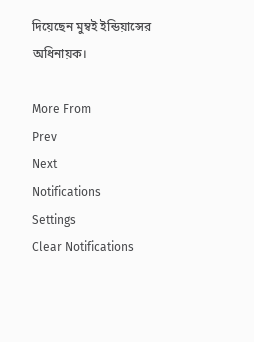দিয়েছেন মুম্বই ইন্ডিয়ান্সের অধিনায়ক।

More From
Prev
Next
Notifications
Settings
Clear Notifications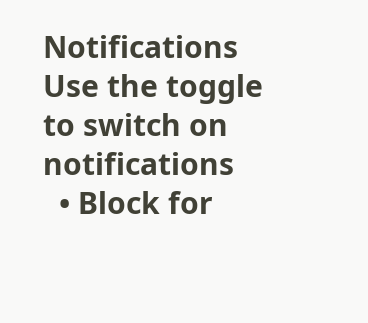Notifications
Use the toggle to switch on notifications
  • Block for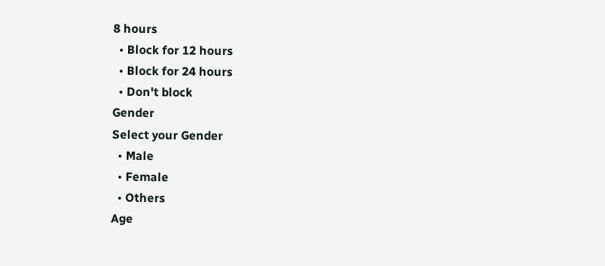8 hours
  • Block for 12 hours
  • Block for 24 hours
  • Don't block
Gender
Select your Gender
  • Male
  • Female
  • Others
Age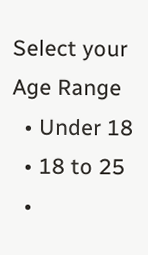Select your Age Range
  • Under 18
  • 18 to 25
  •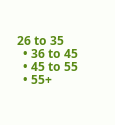26 to 35
  • 36 to 45
  • 45 to 55
  • 55+